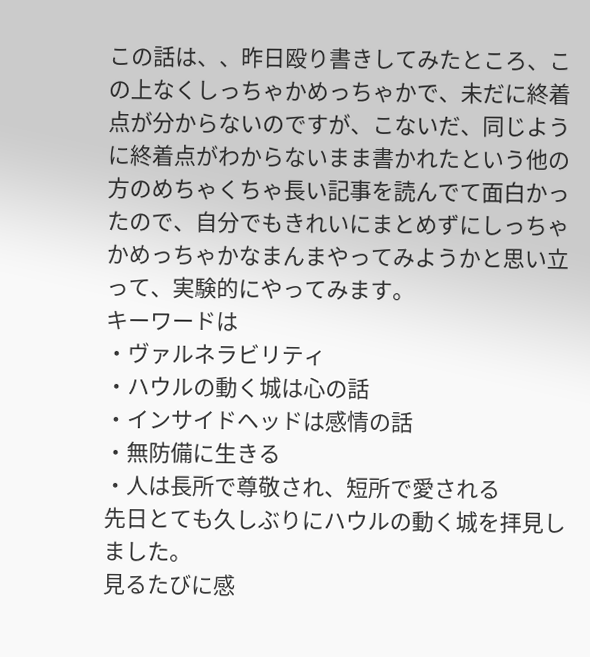この話は、、昨日殴り書きしてみたところ、この上なくしっちゃかめっちゃかで、未だに終着点が分からないのですが、こないだ、同じように終着点がわからないまま書かれたという他の方のめちゃくちゃ長い記事を読んでて面白かったので、自分でもきれいにまとめずにしっちゃかめっちゃかなまんまやってみようかと思い立って、実験的にやってみます。
キーワードは
・ヴァルネラビリティ
・ハウルの動く城は心の話
・インサイドヘッドは感情の話
・無防備に生きる
・人は長所で尊敬され、短所で愛される
先日とても久しぶりにハウルの動く城を拝見しました。
見るたびに感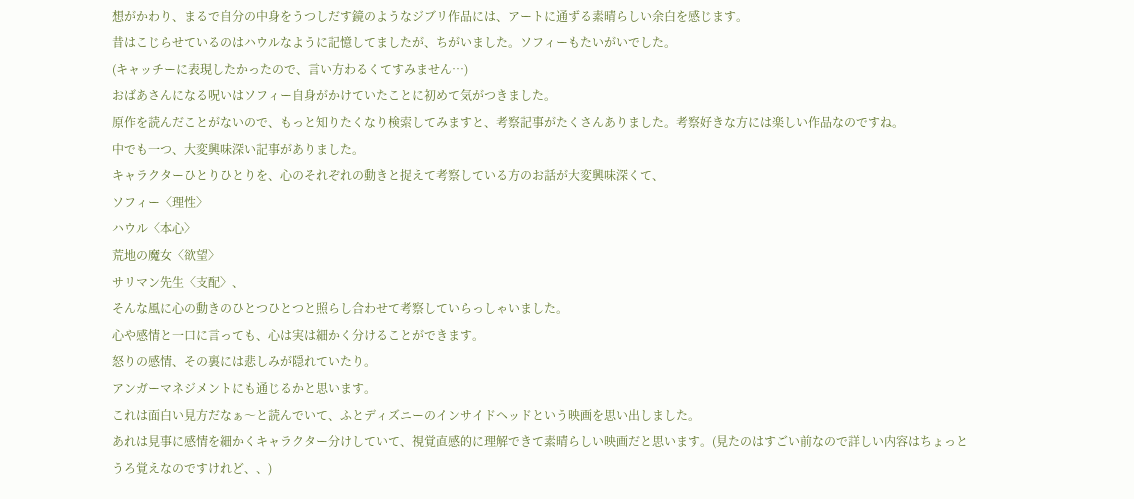想がかわり、まるで自分の中身をうつしだす鏡のようなジブリ作品には、アートに通ずる素晴らしい余白を感じます。
昔はこじらせているのはハウルなように記憶してましたが、ちがいました。ソフィーもたいがいでした。
(キャッチーに表現したかったので、言い方わるくてすみません…)
おばあさんになる呪いはソフィー自身がかけていたことに初めて気がつきました。
原作を読んだことがないので、もっと知りたくなり検索してみますと、考察記事がたくさんありました。考察好きな方には楽しい作品なのですね。
中でも一つ、大変興味深い記事がありました。
キャラクターひとりひとりを、心のそれぞれの動きと捉えて考察している方のお話が大変興味深くて、
ソフィー〈理性〉
ハウル〈本心〉
荒地の魔女〈欲望〉
サリマン先生〈支配〉、
そんな風に心の動きのひとつひとつと照らし合わせて考察していらっしゃいました。
心や感情と一口に言っても、心は実は細かく分けることができます。
怒りの感情、その裏には悲しみが隠れていたり。
アンガーマネジメントにも通じるかと思います。
これは面白い見方だなぁ〜と読んでいて、ふとディズニーのインサイドヘッドという映画を思い出しました。
あれは見事に感情を細かくキャラクター分けしていて、視覚直感的に理解できて素晴らしい映画だと思います。(見たのはすごい前なので詳しい内容はちょっとうろ覚えなのですけれど、、)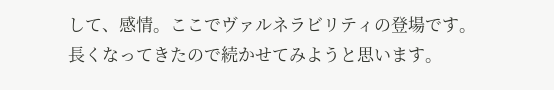して、感情。ここでヴァルネラビリティの登場です。
長くなってきたので続かせてみようと思います。